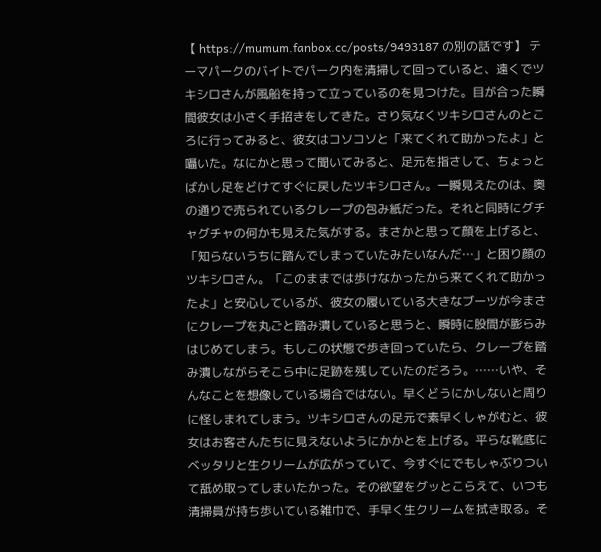【 https://mumum.fanbox.cc/posts/9493187 の別の話です】 テーマパークのバイトでパーク内を清掃して回っていると、遠くでツキシロさんが風船を持って立っているのを見つけた。目が合った瞬間彼女は小さく手招きをしてきた。さり気なくツキシロさんのところに行ってみると、彼女はコソコソと「来てくれて助かったよ」と囁いた。なにかと思って聞いてみると、足元を指さして、ちょっとばかし足をどけてすぐに戻したツキシロさん。一瞬見えたのは、奥の通りで売られているクレープの包み紙だった。それと同時にグチャグチャの何かも見えた気がする。まさかと思って顔を上げると、「知らないうちに踏んでしまっていたみたいなんだ…」と困り顔のツキシロさん。「このままでは歩けなかったから来てくれて助かったよ」と安心しているが、彼女の履いている大きなブーツが今まさにクレープを丸ごと踏み潰していると思うと、瞬時に股間が膨らみはじめてしまう。もしこの状態で歩き回っていたら、クレープを踏み潰しながらそこら中に足跡を残していたのだろう。……いや、そんなことを想像している場合ではない。早くどうにかしないと周りに怪しまれてしまう。ツキシロさんの足元で素早くしゃがむと、彼女はお客さんたちに見えないようにかかとを上げる。平らな靴底にベッタリと生クリームが広がっていて、今すぐにでもしゃぶりついて舐め取ってしまいたかった。その欲望をグッとこらえて、いつも清掃員が持ち歩いている雑巾で、手早く生クリームを拭き取る。そ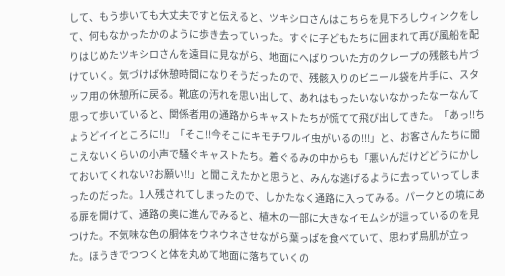して、もう歩いても大丈夫ですと伝えると、ツキシロさんはこちらを見下ろしウィンクをして、何もなかったかのように歩き去っていった。すぐに子どもたちに囲まれて再び風船を配りはじめたツキシロさんを遠目に見ながら、地面にへばりついた方のクレープの残骸も片づけていく。気づけば休憩時間になりそうだったので、残骸入りのビニール袋を片手に、スタッフ用の休憩所に戻る。靴底の汚れを思い出して、あれはもったいないなかったなーなんて思って歩いていると、関係者用の通路からキャストたちが慌てて飛び出してきた。「あっ!!ちょうどイイところに!!」「そこ!!今そこにキモチワルイ虫がいるの!!!」と、お客さんたちに聞こえないくらいの小声で騒ぐキャストたち。着ぐるみの中からも「悪いんだけどどうにかしておいてくれない?お願い!!」と聞こえたかと思うと、みんな逃げるように去っていってしまったのだった。1人残されてしまったので、しかたなく通路に入ってみる。パークとの境にある扉を開けて、通路の奥に進んでみると、植木の一部に大きなイモムシが這っているのを見つけた。不気味な色の胴体をウネウネさせながら葉っぱを食べていて、思わず鳥肌が立った。ほうきでつつくと体を丸めて地面に落ちていくの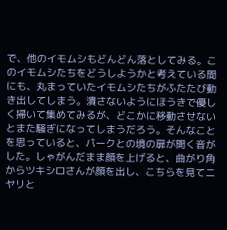で、他のイモムシもどんどん落としてみる。このイモムシたちをどうしようかと考えている間にも、丸まっていたイモムシたちがふたたび動き出してしまう。潰さないようにほうきで優しく掃いて集めてみるが、どこかに移動させないとまた騒ぎになってしまうだろう。そんなことを思っていると、パークとの境の扉が開く音がした。しゃがんだまま顔を上げると、曲がり角からツキシロさんが顔を出し、こちらを見てニヤリと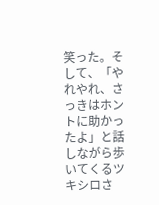笑った。そして、「やれやれ、さっきはホントに助かったよ」と話しながら歩いてくるツキシロさ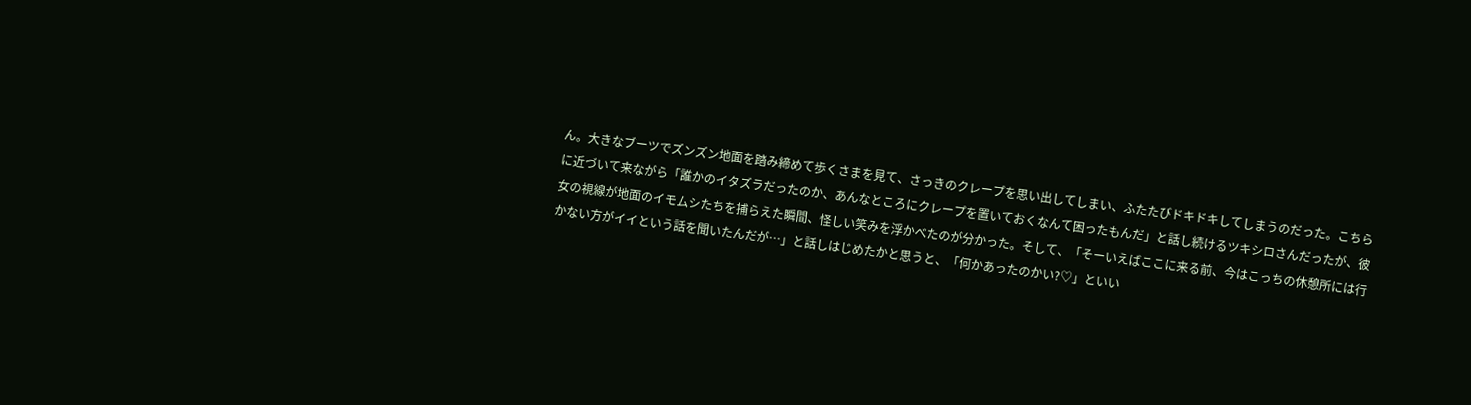ん。大きなブーツでズンズン地面を踏み締めて歩くさまを見て、さっきのクレープを思い出してしまい、ふたたびドキドキしてしまうのだった。こちらに近づいて来ながら「誰かのイタズラだったのか、あんなところにクレープを置いておくなんて困ったもんだ」と話し続けるツキシロさんだったが、彼女の視線が地面のイモムシたちを捕らえた瞬間、怪しい笑みを浮かべたのが分かった。そして、「そーいえばここに来る前、今はこっちの休憩所には行かない方がイイという話を聞いたんだが…」と話しはじめたかと思うと、「何かあったのかい?♡」といい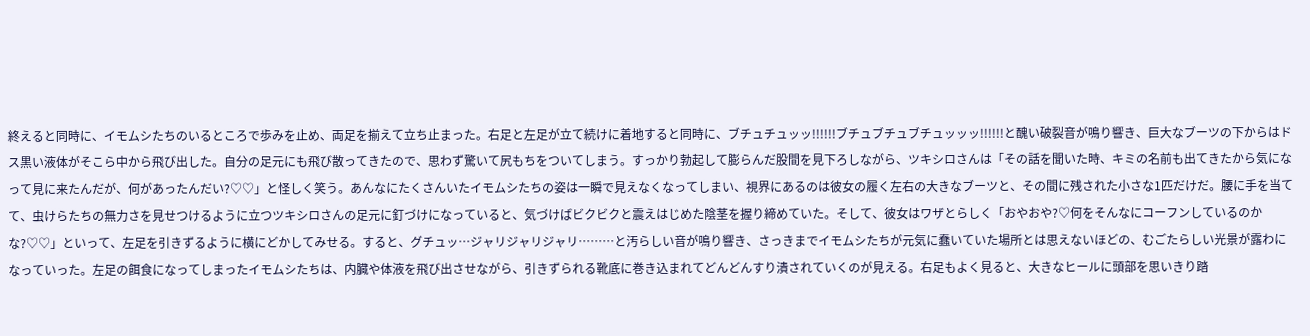終えると同時に、イモムシたちのいるところで歩みを止め、両足を揃えて立ち止まった。右足と左足が立て続けに着地すると同時に、ブチュチュッッ!!!!!!ブチュブチュブチュッッッ!!!!!!と醜い破裂音が鳴り響き、巨大なブーツの下からはドス黒い液体がそこら中から飛び出した。自分の足元にも飛び散ってきたので、思わず驚いて尻もちをついてしまう。すっかり勃起して膨らんだ股間を見下ろしながら、ツキシロさんは「その話を聞いた時、キミの名前も出てきたから気になって見に来たんだが、何があったんだい?♡♡」と怪しく笑う。あんなにたくさんいたイモムシたちの姿は一瞬で見えなくなってしまい、視界にあるのは彼女の履く左右の大きなブーツと、その間に残された小さな1匹だけだ。腰に手を当てて、虫けらたちの無力さを見せつけるように立つツキシロさんの足元に釘づけになっていると、気づけばビクビクと震えはじめた陰茎を握り締めていた。そして、彼女はワザとらしく「おやおや?♡何をそんなにコーフンしているのかな?♡♡」といって、左足を引きずるように横にどかしてみせる。すると、グチュッ…ジャリジャリジャリ………と汚らしい音が鳴り響き、さっきまでイモムシたちが元気に蠢いていた場所とは思えないほどの、むごたらしい光景が露わになっていった。左足の餌食になってしまったイモムシたちは、内臓や体液を飛び出させながら、引きずられる靴底に巻き込まれてどんどんすり潰されていくのが見える。右足もよく見ると、大きなヒールに頭部を思いきり踏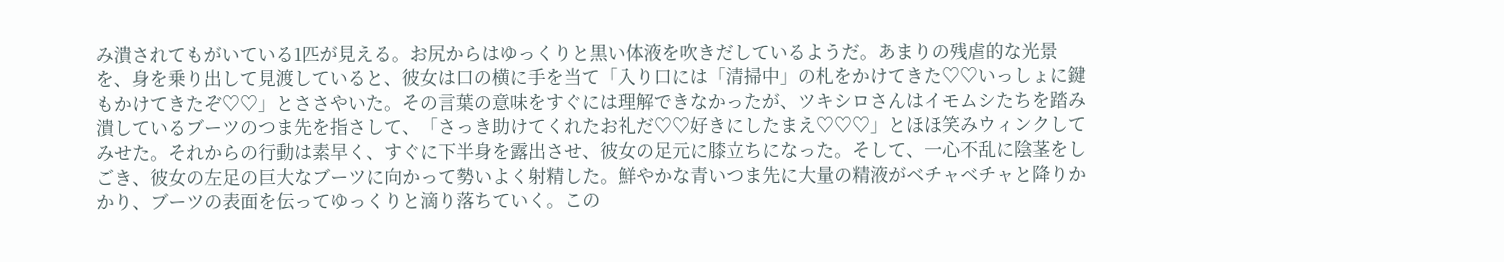み潰されてもがいている1匹が見える。お尻からはゆっくりと黒い体液を吹きだしているようだ。あまりの残虐的な光景を、身を乗り出して見渡していると、彼女は口の横に手を当て「入り口には「清掃中」の札をかけてきた♡♡いっしょに鍵もかけてきたぞ♡♡」とささやいた。その言葉の意味をすぐには理解できなかったが、ツキシロさんはイモムシたちを踏み潰しているブーツのつま先を指さして、「さっき助けてくれたお礼だ♡♡好きにしたまえ♡♡♡」とほほ笑みウィンクしてみせた。それからの行動は素早く、すぐに下半身を露出させ、彼女の足元に膝立ちになった。そして、一心不乱に陰茎をしごき、彼女の左足の巨大なブーツに向かって勢いよく射精した。鮮やかな青いつま先に大量の精液がベチャベチャと降りかかり、ブーツの表面を伝ってゆっくりと滴り落ちていく。この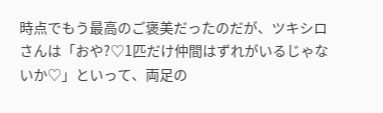時点でもう最高のご褒美だったのだが、ツキシロさんは「おや?♡1匹だけ仲間はずれがいるじゃないか♡」といって、両足の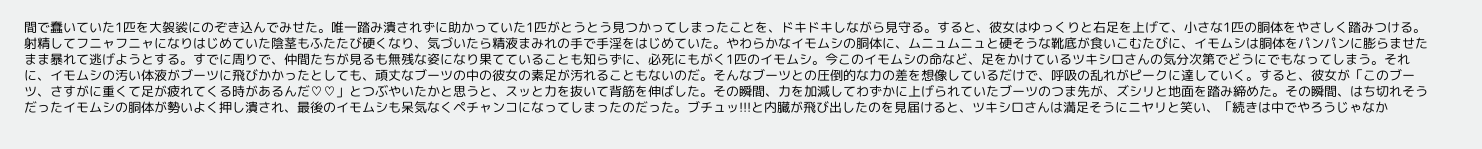間で蠢いていた1匹を大袈裟にのぞき込んでみせた。唯一踏み潰されずに助かっていた1匹がとうとう見つかってしまったことを、ドキドキしながら見守る。すると、彼女はゆっくりと右足を上げて、小さな1匹の胴体をやさしく踏みつける。射精してフニャフニャになりはじめていた陰茎もふたたび硬くなり、気づいたら精液まみれの手で手淫をはじめていた。やわらかなイモムシの胴体に、ムニュムニュと硬そうな靴底が食いこむたびに、イモムシは胴体をパンパンに膨らませたまま暴れて逃げようとする。すでに周りで、仲間たちが見るも無残な姿になり果てていることも知らずに、必死にもがく1匹のイモムシ。今このイモムシの命など、足をかけているツキシロさんの気分次第でどうにでもなってしまう。それに、イモムシの汚い体液がブーツに飛びかかったとしても、頑丈なブーツの中の彼女の素足が汚れることもないのだ。そんなブーツとの圧倒的な力の差を想像しているだけで、呼吸の乱れがピークに達していく。すると、彼女が「このブーツ、さすがに重くて足が疲れてくる時があるんだ♡♡」とつぶやいたかと思うと、スッと力を抜いて背筋を伸ばした。その瞬間、力を加減してわずかに上げられていたブーツのつま先が、ズシリと地面を踏み締めた。その瞬間、はち切れそうだったイモムシの胴体が勢いよく押し潰され、最後のイモムシも呆気なくペチャンコになってしまったのだった。ブチュッ!!!と内臓が飛び出したのを見届けると、ツキシロさんは満足そうにニヤリと笑い、「続きは中でやろうじゃなか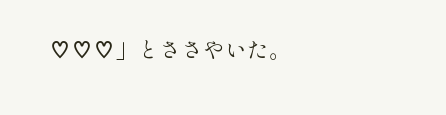♡♡♡」とささやいた。